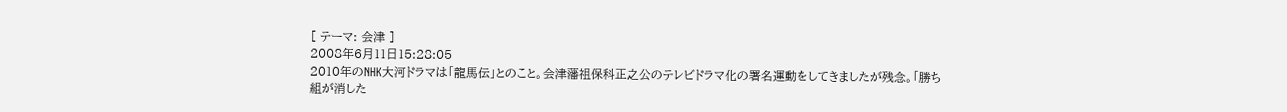[ テーマ: 会津 ]
2008年6月11日15:28:05
2010年のNHK大河ドラマは「龍馬伝」とのこと。会津藩祖保科正之公のテレビドラマ化の署名運動をしてきましたが残念。「勝ち組が消した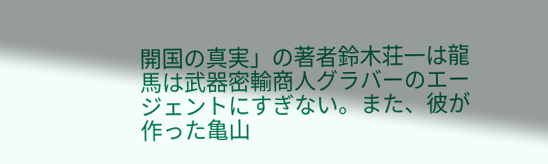開国の真実」の著者鈴木荘一は龍馬は武器密輸商人グラバーのエージェントにすぎない。また、彼が作った亀山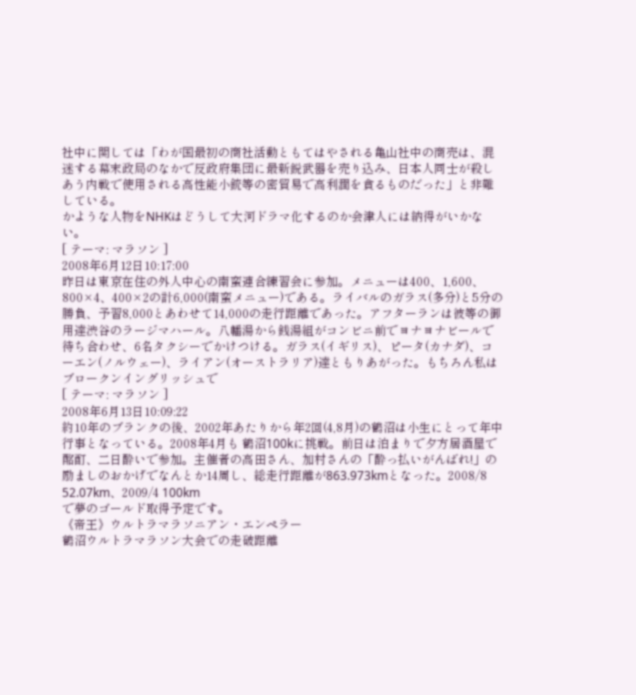社中に関しては「わが国最初の商社活動ともてはやされる亀山社中の商売は、混迷する幕末政局のなかで反政府集団に最新鋭武器を売り込み、日本人同士が殺しあう内戦で使用される高性能小銃等の密貿易で高利潤を貪るものだった」と非難している。
かような人物をNHKはどうして大河ドラマ化するのか会津人には納得がいかない。
[ テーマ: マラソン ]
2008年6月12日10:17:00
昨日は東京在住の外人中心の南蛮連合練習会に参加。メニューは400、1,600、800×4、400×2の計6,000(南蛮メニュー)である。ライバルのガラス(多分)と5分の勝負、予習8,000とあわせて14,000の走行距離であった。アフターランは彼等の御用達渋谷のラージマハール。八幡湯から銭湯組がコンビニ前でヨナヨナビールで待ち合わせ、6名タクシーでかけつける。ガラス(イギリス)、ピータ(カナダ)、コーエン(ノルウェー)、ライアン(オーストラリア)達ともりあがった。もちろん私はブロークンイングリッシュで
[ テーマ: マラソン ]
2008年6月13日10:09:22
約10年のブランクの後、2002年あたりから年2回(4,8月)の鶴沼は小生にとって年中行事となっている。2008年4月も 鶴沼100kに挑戦。前日は泊まりで夕方居酒屋で酩酊、二日酔いで参加。主催者の高田さん、加村さんの「酔っ払いがんばれ!」の励ましのおかげでなんとか14周し、総走行距離が863.973kmとなった。2008/8 52.07km、2009/4 100km
で夢のゴールド取得予定です。
《帝王》ウルトラマラソニアン・エンペラー
鶴沼ウルトラマラソン大会での走破距離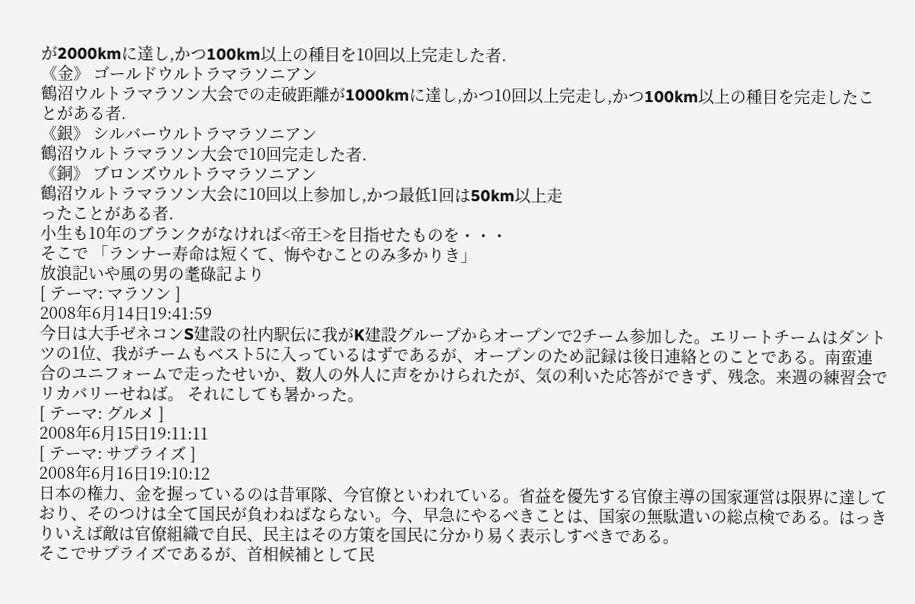が2000kmに達し,かつ100km以上の種目を10回以上完走した者.
《金》 ゴールドウルトラマラソニアン
鶴沼ウルトラマラソン大会での走破距離が1000kmに達し,かつ10回以上完走し,かつ100km以上の種目を完走したことがある者.
《銀》 シルバーウルトラマラソニアン
鶴沼ウルトラマラソン大会で10回完走した者.
《銅》 ブロンズウルトラマラソニアン
鶴沼ウルトラマラソン大会に10回以上参加し,かつ最低1回は50km以上走
ったことがある者.
小生も10年のブランクがなければ<帝王>を目指せたものを・・・
そこで 「ランナー寿命は短くて、悔やむことのみ多かりき」
放浪記いや風の男の耄碌記より
[ テーマ: マラソン ]
2008年6月14日19:41:59
今日は大手ゼネコンS建設の社内駅伝に我がK建設グループからオープンで2チーム参加した。エリートチームはダントツの1位、我がチームもベスト5に入っているはずであるが、オープンのため記録は後日連絡とのことである。南蛮連合のユニフォームで走ったせいか、数人の外人に声をかけられたが、気の利いた応答ができず、残念。来週の練習会でリカバリーせねば。 それにしても暑かった。
[ テーマ: グルメ ]
2008年6月15日19:11:11
[ テーマ: サプライズ ]
2008年6月16日19:10:12
日本の権力、金を握っているのは昔軍隊、今官僚といわれている。省益を優先する官僚主導の国家運営は限界に達しており、そのつけは全て国民が負わねばならない。今、早急にやるべきことは、国家の無駄遣いの総点検である。はっきりいえば敵は官僚組織で自民、民主はその方策を国民に分かり易く表示しすべきである。
そこでサプライズであるが、首相候補として民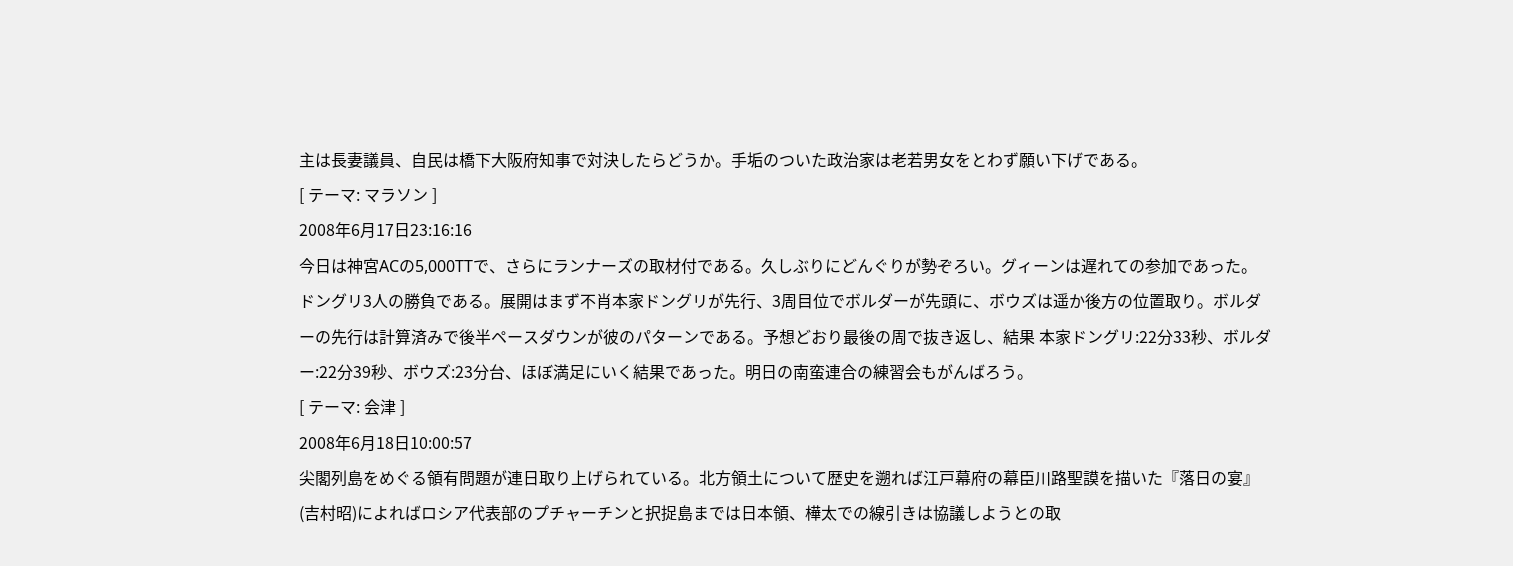主は長妻議員、自民は橋下大阪府知事で対決したらどうか。手垢のついた政治家は老若男女をとわず願い下げである。
[ テーマ: マラソン ]
2008年6月17日23:16:16
今日は神宮ACの5,000TTで、さらにランナーズの取材付である。久しぶりにどんぐりが勢ぞろい。グィーンは遅れての参加であった。ドングリ3人の勝負である。展開はまず不肖本家ドングリが先行、3周目位でボルダーが先頭に、ボウズは遥か後方の位置取り。ボルダーの先行は計算済みで後半ペースダウンが彼のパターンである。予想どおり最後の周で抜き返し、結果 本家ドングリ:22分33秒、ボルダー:22分39秒、ボウズ:23分台、ほぼ満足にいく結果であった。明日の南蛮連合の練習会もがんばろう。
[ テーマ: 会津 ]
2008年6月18日10:00:57
尖閣列島をめぐる領有問題が連日取り上げられている。北方領土について歴史を遡れば江戸幕府の幕臣川路聖謨を描いた『落日の宴』(吉村昭)によればロシア代表部のプチャーチンと択捉島までは日本領、樺太での線引きは協議しようとの取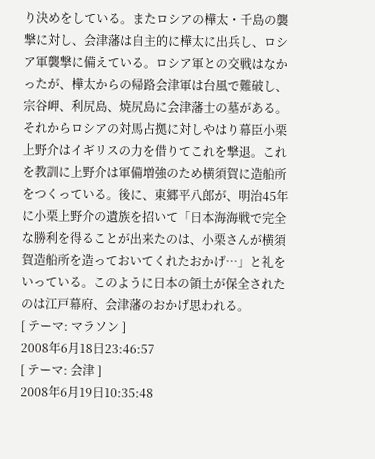り決めをしている。またロシアの樺太・千島の襲撃に対し、会津藩は自主的に樺太に出兵し、ロシア軍襲撃に備えている。ロシア軍との交戦はなかったが、樺太からの帰路会津軍は台風で難破し、宗谷岬、利尻島、焼尻島に会津藩士の墓がある。それからロシアの対馬占拠に対しやはり幕臣小栗上野介はイギリスの力を借りてこれを撃退。これを教訓に上野介は軍備増強のため横須賀に造船所をつくっている。後に、東郷平八郎が、明治45年に小栗上野介の遺族を招いて「日本海海戦で完全な勝利を得ることが出来たのは、小栗さんが横須賀造船所を造っておいてくれたおかげ…」と礼をいっている。このように日本の領土が保全されたのは江戸幕府、会津藩のおかげ思われる。
[ テーマ: マラソン ]
2008年6月18日23:46:57
[ テーマ: 会津 ]
2008年6月19日10:35:48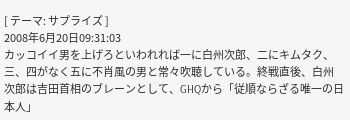[ テーマ: サプライズ ]
2008年6月20日09:31:03
カッコイイ男を上げろといわれれば一に白州次郎、二にキムタク、三、四がなく五に不肖風の男と常々吹聴している。終戦直後、白州次郎は吉田首相のブレーンとして、GHQから「従順ならざる唯一の日本人」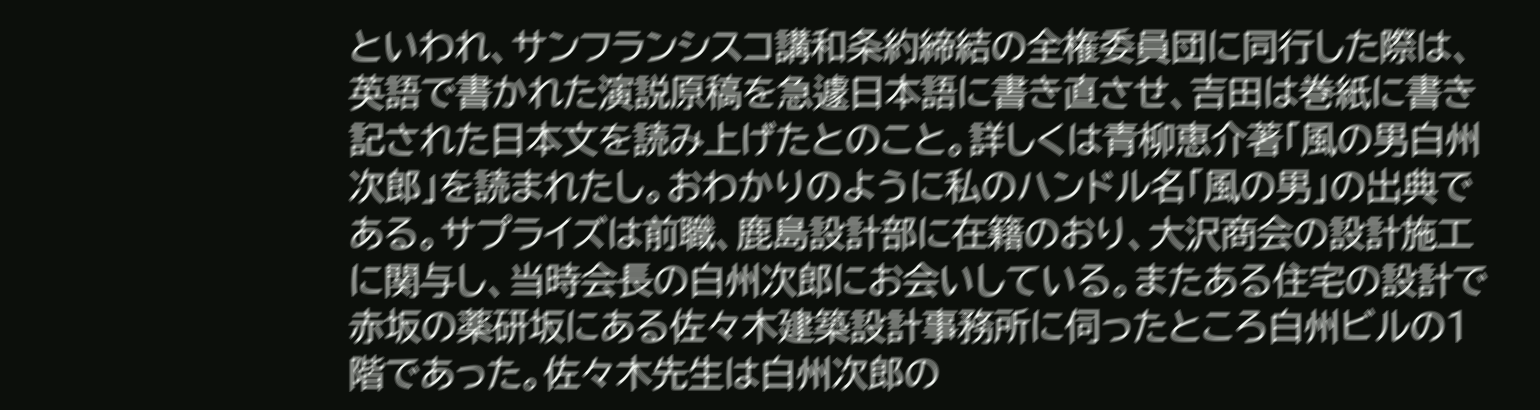といわれ、サンフランシスコ講和条約締結の全権委員団に同行した際は、英語で書かれた演説原稿を急遽日本語に書き直させ、吉田は巻紙に書き記された日本文を読み上げたとのこと。詳しくは青柳恵介著「風の男白州次郎」を読まれたし。おわかりのように私のハンドル名「風の男」の出典である。サプライズは前職、鹿島設計部に在籍のおり、大沢商会の設計施工に関与し、当時会長の白州次郎にお会いしている。またある住宅の設計で赤坂の薬研坂にある佐々木建築設計事務所に伺ったところ白州ビルの1階であった。佐々木先生は白州次郎の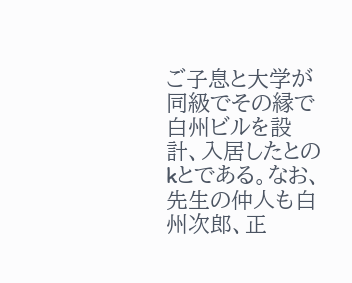ご子息と大学が同級でその縁で白州ビルを設計、入居したとのkとである。なお、先生の仲人も白州次郎、正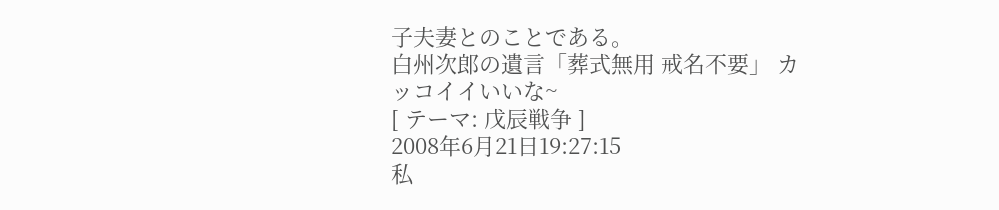子夫妻とのことである。
白州次郎の遺言「葬式無用 戒名不要」 カッコイイいいな~
[ テーマ: 戊辰戦争 ]
2008年6月21日19:27:15
私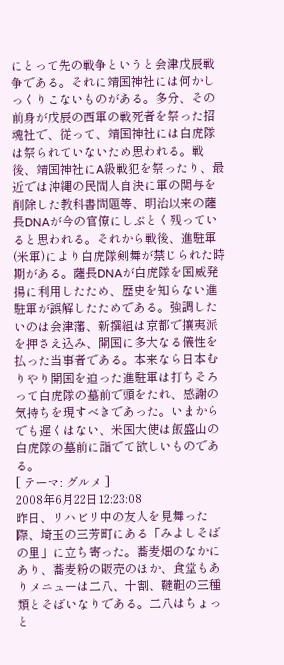にとって先の戦争というと会津戊辰戦争である。それに靖国神社には何かしっくりこないものがある。多分、その前身が戊辰の西軍の戦死者を祭った招魂社で、従って、靖国神社には白虎隊は祭られていないため思われる。戦後、靖国神社にA級戦犯を祭ったり、最近では沖縄の民間人自決に軍の関与を削除した教科書問題等、明治以来の薩長DNAが今の官僚にしぶとく残っていると思われる。それから戦後、進駐軍(米軍)により白虎隊剣舞が禁じられた時期がある。薩長DNAが白虎隊を国威発揚に利用したため、歴史を知らない進駐軍が誤解したためである。強調したいのは会津藩、新撰組は京都で攘夷派を押さえ込み、開国に多大なる儀性を払った当事者である。本来なら日本むりやり開国を迫った進駐軍は打ちそろって白虎隊の墓前で頭をたれ、感謝の気持ちを現すべきであった。いまからでも遅くはない、米国大使は飯盛山の白虎隊の墓前に詣でて欲しいものである。
[ テーマ: グルメ ]
2008年6月22日12:23:08
昨日、リハビリ中の友人を見舞った際、埼玉の三芳町にある「みよしそばの里」に立ち寄った。蕎麦畑のなかにあり、蕎麦粉の販売のほか、食堂もありメニューは二八、十割、韃靼の三種類とそばいなりである。二八はちょっと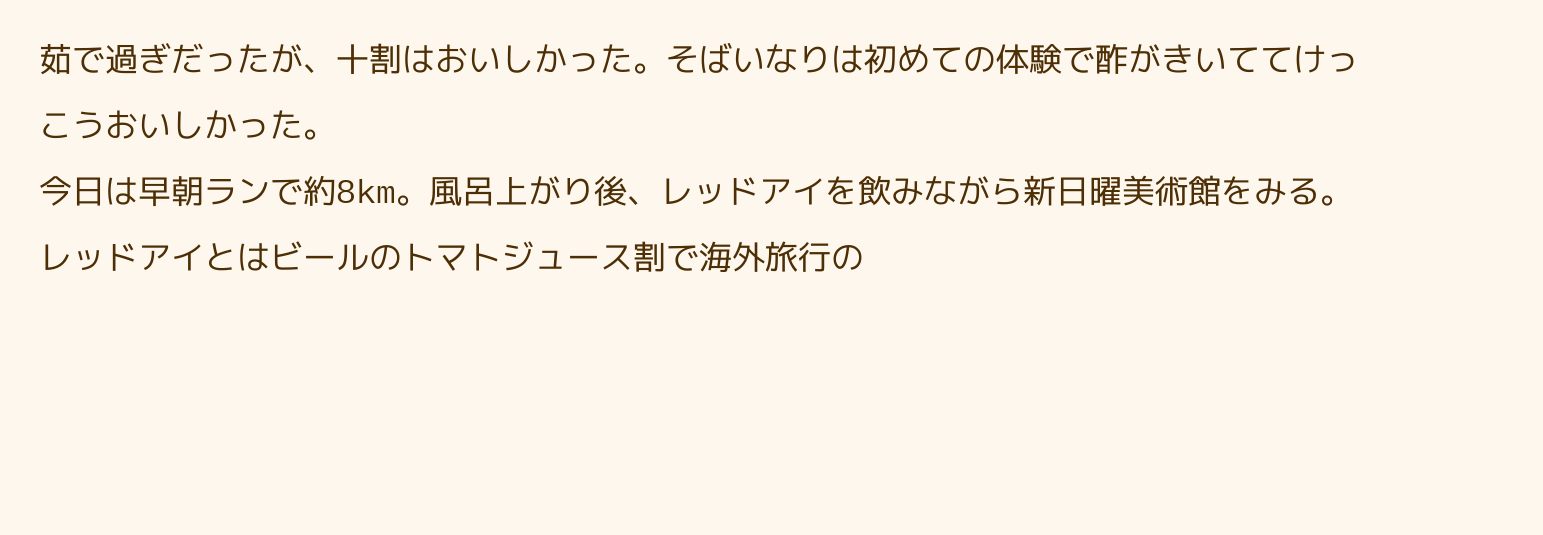茹で過ぎだったが、十割はおいしかった。そばいなりは初めての体験で酢がきいててけっこうおいしかった。
今日は早朝ランで約8km。風呂上がり後、レッドアイを飲みながら新日曜美術館をみる。レッドアイとはビールのトマトジュース割で海外旅行の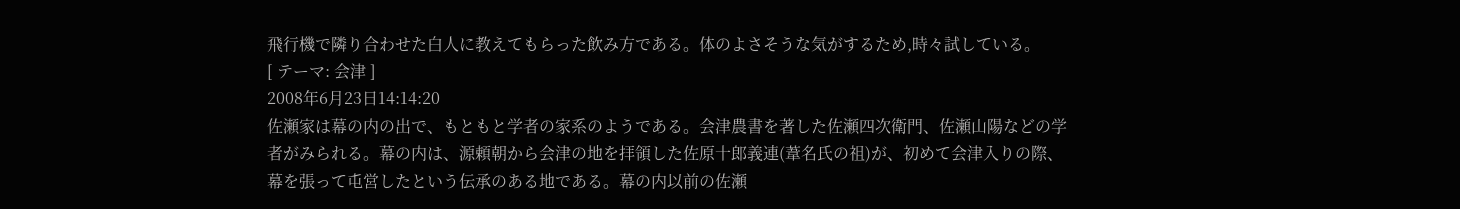飛行機で隣り合わせた白人に教えてもらった飲み方である。体のよさそうな気がするため,時々試している。
[ テーマ: 会津 ]
2008年6月23日14:14:20
佐瀬家は幕の内の出で、もともと学者の家系のようである。会津農書を著した佐瀬四次衛門、佐瀬山陽などの学者がみられる。幕の内は、源頼朝から会津の地を拝領した佐原十郎義連(葦名氏の祖)が、初めて会津入りの際、幕を張って屯営したという伝承のある地である。幕の内以前の佐瀬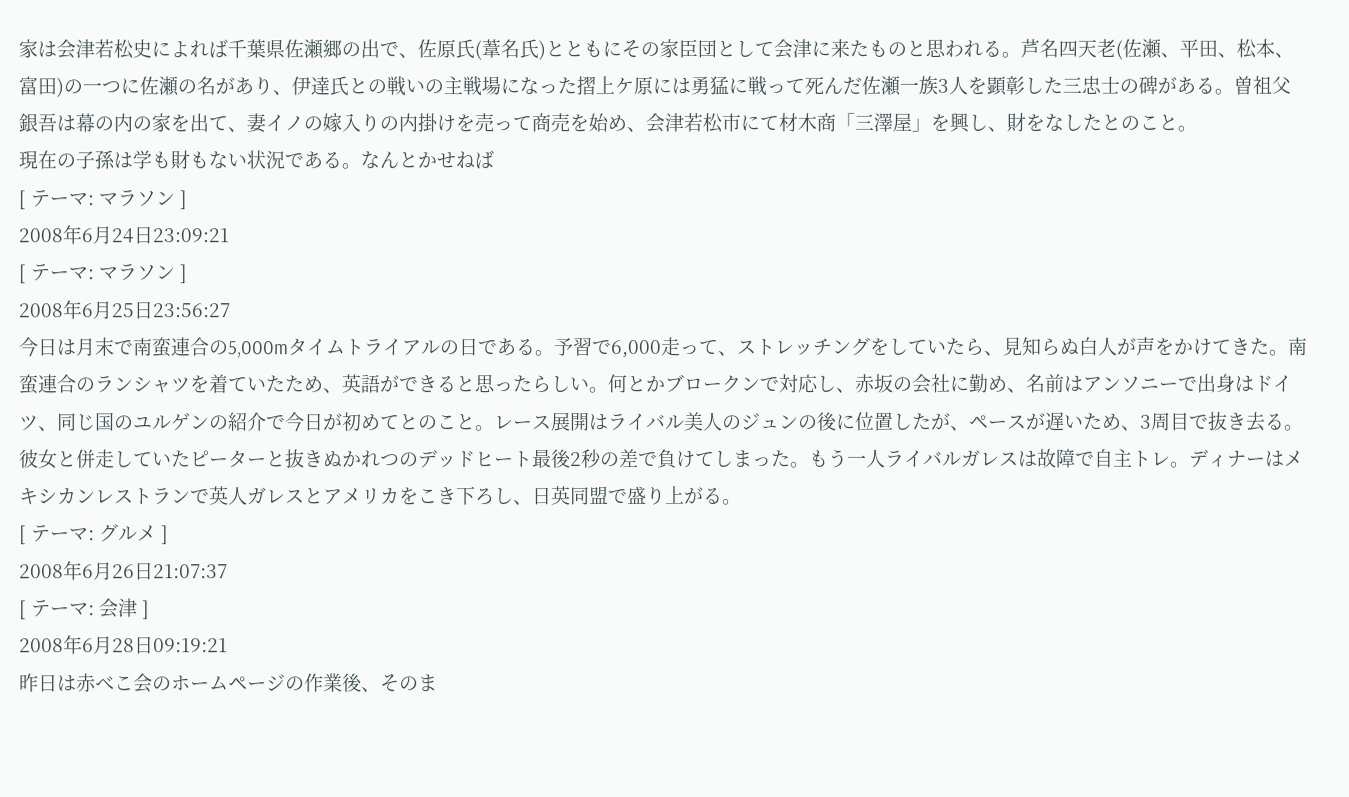家は会津若松史によれば千葉県佐瀬郷の出で、佐原氏(葦名氏)とともにその家臣団として会津に来たものと思われる。芦名四天老(佐瀬、平田、松本、富田)の一つに佐瀬の名があり、伊達氏との戦いの主戦場になった摺上ケ原には勇猛に戦って死んだ佐瀬一族3人を顕彰した三忠士の碑がある。曽祖父銀吾は幕の内の家を出て、妻イノの嫁入りの内掛けを売って商売を始め、会津若松市にて材木商「三澤屋」を興し、財をなしたとのこと。
現在の子孫は学も財もない状況である。なんとかせねば
[ テーマ: マラソン ]
2008年6月24日23:09:21
[ テーマ: マラソン ]
2008年6月25日23:56:27
今日は月末で南蛮連合の5,000mタイムトライアルの日である。予習で6,000走って、ストレッチングをしていたら、見知らぬ白人が声をかけてきた。南蛮連合のランシャツを着ていたため、英語ができると思ったらしい。何とかブロークンで対応し、赤坂の会社に勤め、名前はアンソニーで出身はドイツ、同じ国のユルゲンの紹介で今日が初めてとのこと。レース展開はライバル美人のジュンの後に位置したが、ペースが遅いため、3周目で抜き去る。彼女と併走していたピーターと抜きぬかれつのデッドヒート最後2秒の差で負けてしまった。もう一人ライバルガレスは故障で自主トレ。ディナーはメキシカンレストランで英人ガレスとアメリカをこき下ろし、日英同盟で盛り上がる。
[ テーマ: グルメ ]
2008年6月26日21:07:37
[ テーマ: 会津 ]
2008年6月28日09:19:21
昨日は赤べこ会のホームページの作業後、そのま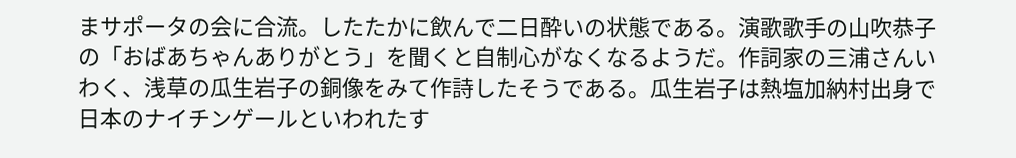まサポータの会に合流。したたかに飲んで二日酔いの状態である。演歌歌手の山吹恭子の「おばあちゃんありがとう」を聞くと自制心がなくなるようだ。作詞家の三浦さんいわく、浅草の瓜生岩子の銅像をみて作詩したそうである。瓜生岩子は熱塩加納村出身で日本のナイチンゲールといわれたす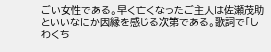ごい女性である。早く亡くなったご主人は佐瀬茂助といいなにか因縁を感じる次第である。歌詞で「しわくち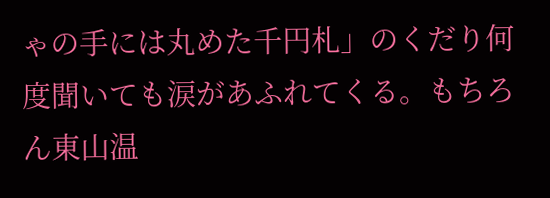ゃの手には丸めた千円札」のくだり何度聞いても涙があふれてくる。もちろん東山温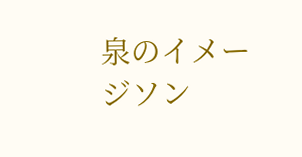泉のイメージソン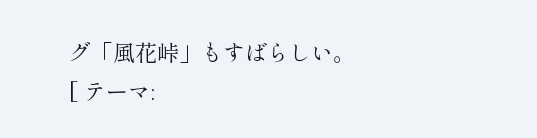グ「風花峠」もすばらしい。
[ テーマ: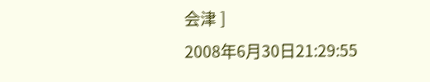会津 ]
2008年6月30日21:29:55